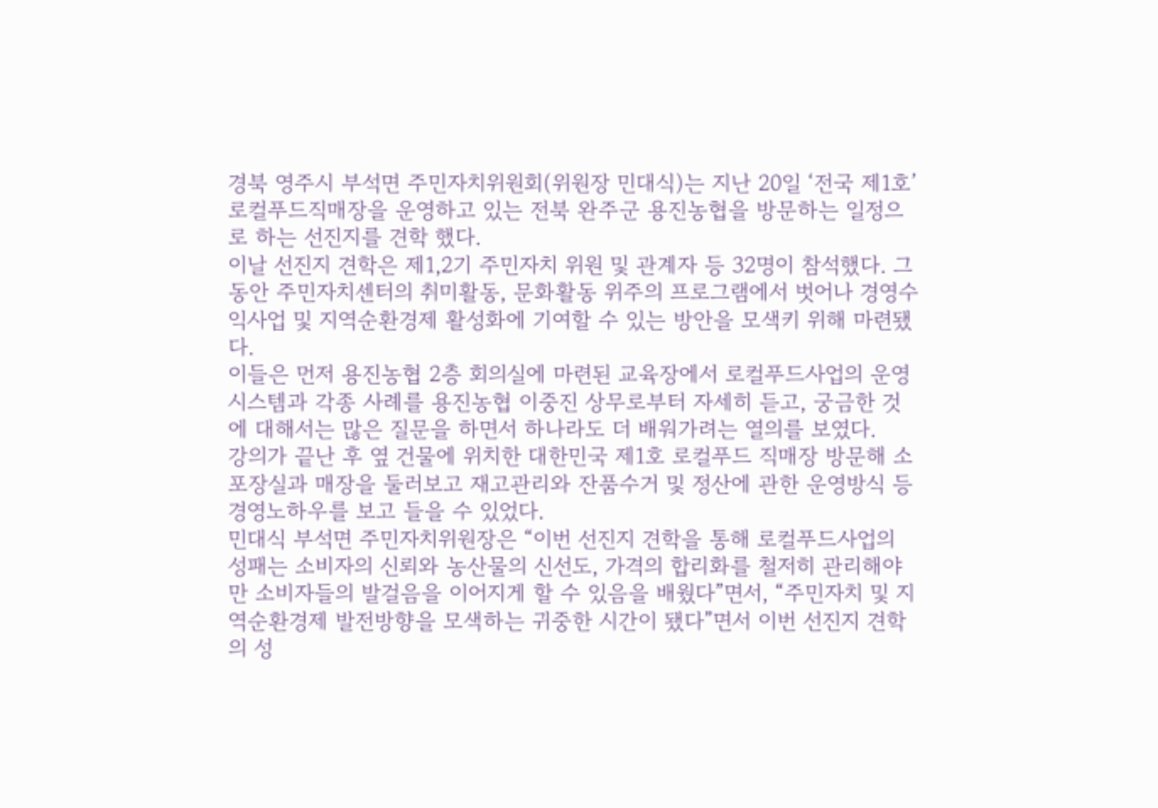경북 영주시 부석면 주민자치위원회(위원장 민대식)는 지난 20일 ‘전국 제1호’ 로컬푸드직매장을 운영하고 있는 전북 완주군 용진농협을 방문하는 일정으로 하는 선진지를 견학 했다.
이날 선진지 견학은 제1,2기 주민자치 위원 및 관계자 등 32명이 참석했다. 그동안 주민자치센터의 취미활동, 문화활동 위주의 프로그램에서 벗어나 경영수익사업 및 지역순환경제 활성화에 기여할 수 있는 방안을 모색키 위해 마련됐다.
이들은 먼저 용진농협 2층 회의실에 마련된 교육장에서 로컬푸드사업의 운영시스템과 각종 사례를 용진농협 이중진 상무로부터 자세히 듣고, 궁금한 것에 대해서는 많은 질문을 하면서 하나라도 더 배워가려는 열의를 보였다.
강의가 끝난 후 옆 건물에 위치한 대한민국 제1호 로컬푸드 직매장 방문해 소포장실과 매장을 둘러보고 재고관리와 잔품수거 및 정산에 관한 운영방식 등 경영노하우를 보고 들을 수 있었다.
민대식 부석면 주민자치위원장은 “이번 선진지 견학을 통해 로컬푸드사업의 성패는 소비자의 신뢰와 농산물의 신선도, 가격의 합리화를 철저히 관리해야만 소비자들의 발걸음을 이어지게 할 수 있음을 배웠다”면서, “주민자치 및 지역순환경제 발전방향을 모색하는 귀중한 시간이 됐다”면서 이번 선진지 견학의 성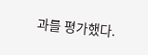과를 평가했다.